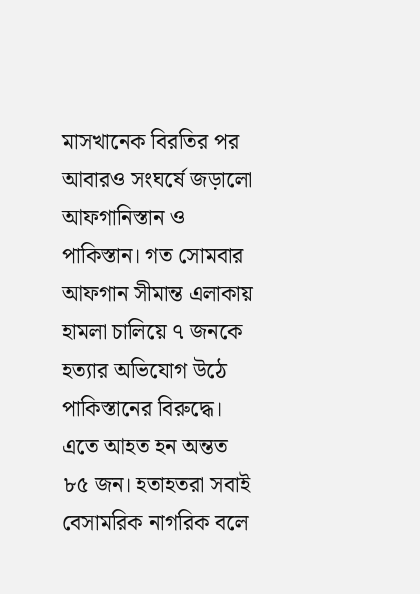মাসখানেক বিরতির পর আবারও সংঘর্ষে জড়ালো আফগানিস্তান ও পাকিস্তান। গত সোমবার আফগান সীমান্ত এলাকায় হামলা চালিয়ে ৭ জনকে হত্যার অভিযোগ উঠে পাকিস্তানের বিরুদ্ধে। এতে আহত হন অন্তত ৮৫ জন। হতাহতরা সবাই বেসামরিক নাগরিক বলে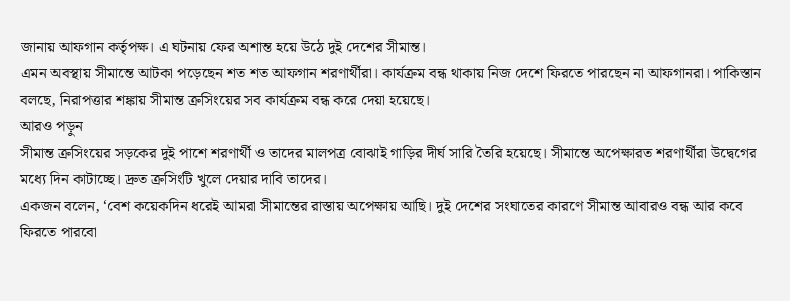জানায় আফগান কর্তৃপক্ষ। এ ঘটনায় ফের অশান্ত হয়ে উঠে দুই দেশের সীমান্ত।
এমন অবস্থায় সীমান্তে আটকা পড়েছেন শত শত আফগান শরণার্থীরা। কার্যক্রম বন্ধ থাকায় নিজ দেশে ফিরতে পারছেন না আফগানরা। পাকিস্তান বলছে, নিরাপত্তার শঙ্কায় সীমান্ত ক্রসিংয়ের সব কার্যক্রম বন্ধ করে দেয়া হয়েছে।
আরও পড়ুন
সীমান্ত ক্রসিংয়ের সড়কের দুই পাশে শরণার্থী ও তাদের মালপত্র বোঝাই গাড়ির দীর্ঘ সারি তৈরি হয়েছে। সীমান্তে অপেক্ষারত শরণার্থীরা উদ্বেগের মধ্যে দিন কাটাচ্ছে। দ্রুত ক্রসিংটি খুলে দেয়ার দাবি তাদের।
একজন বলেন, ‘বেশ কয়েকদিন ধরেই আমরা সীমান্তের রাস্তায় অপেক্ষায় আছি। দুই দেশের সংঘাতের কারণে সীমান্ত আবারও বন্ধ আর কবে ফিরতে পারবো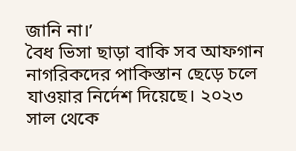জানি না।’
বৈধ ভিসা ছাড়া বাকি সব আফগান নাগরিকদের পাকিস্তান ছেড়ে চলে যাওয়ার নির্দেশ দিয়েছে। ২০২৩ সাল থেকে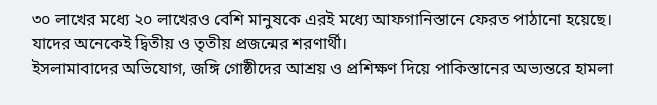৩০ লাখের মধ্যে ২০ লাখেরও বেশি মানুষকে এরই মধ্যে আফগানিস্তানে ফেরত পাঠানো হয়েছে। যাদের অনেকেই দ্বিতীয় ও তৃতীয় প্রজন্মের শরণার্থী।
ইসলামাবাদের অভিযোগ, জঙ্গি গোষ্ঠীদের আশ্রয় ও প্রশিক্ষণ দিয়ে পাকিস্তানের অভ্যন্তরে হামলা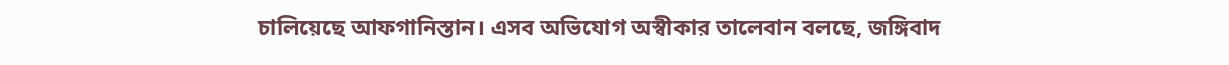চালিয়েছে আফগানিস্তান। এসব অভিযোগ অস্বীকার তালেবান বলছে, জঙ্গিবাদ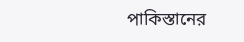পাকিস্তানের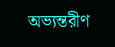অভ্যন্তরীণ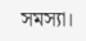সমস্যা।